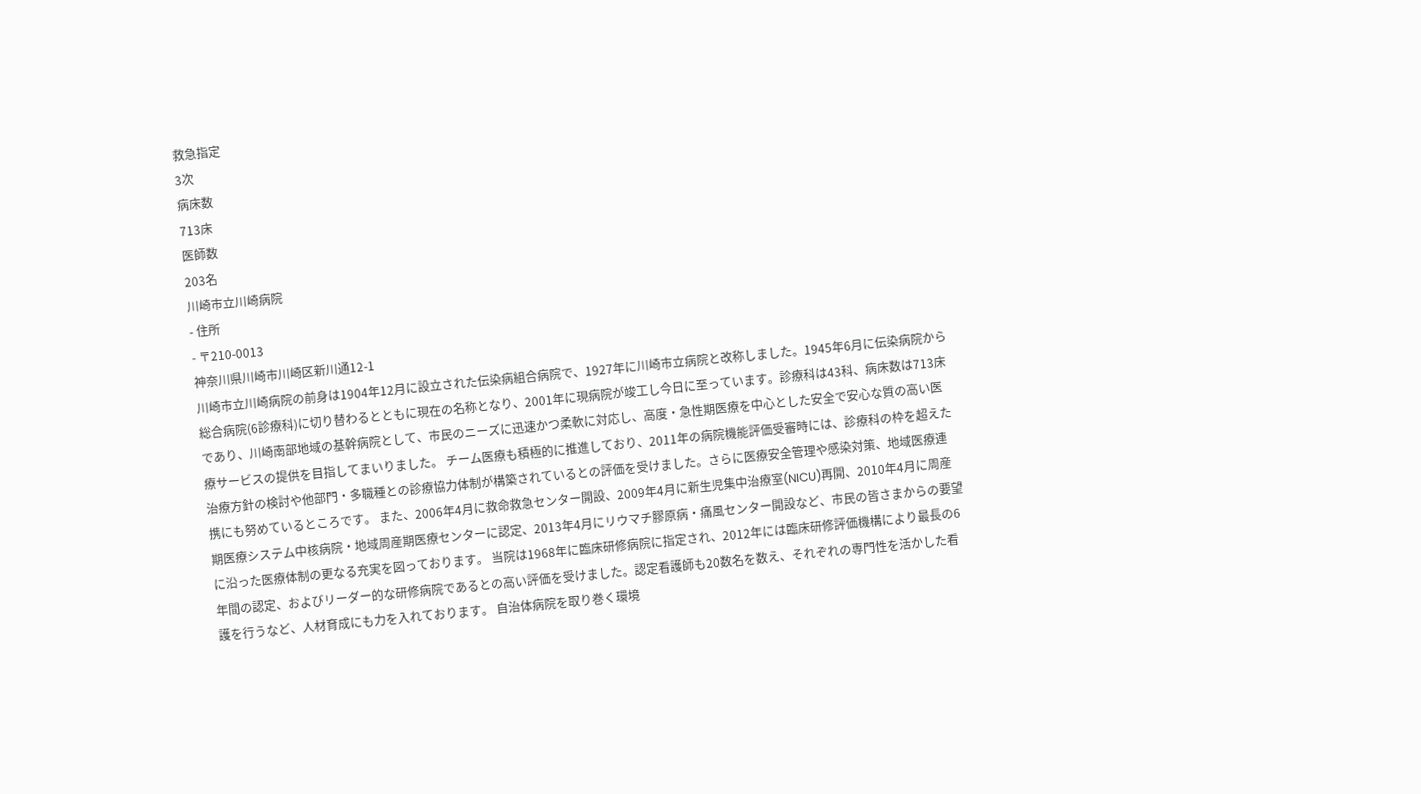救急指定
3次
病床数
713床
医師数
203名
川崎市立川崎病院
- 住所
- 〒210-0013
神奈川県川崎市川崎区新川通12-1
川崎市立川崎病院の前身は1904年12月に設立された伝染病組合病院で、1927年に川崎市立病院と改称しました。1945年6月に伝染病院から総合病院(6診療科)に切り替わるとともに現在の名称となり、2001年に現病院が竣工し今日に至っています。診療科は43科、病床数は713床であり、川崎南部地域の基幹病院として、市民のニーズに迅速かつ柔軟に対応し、高度・急性期医療を中心とした安全で安心な質の高い医療サービスの提供を目指してまいりました。 チーム医療も積極的に推進しており、2011年の病院機能評価受審時には、診療科の枠を超えた治療方針の検討や他部門・多職種との診療協力体制が構築されているとの評価を受けました。さらに医療安全管理や感染対策、地域医療連携にも努めているところです。 また、2006年4月に救命救急センター開設、2009年4月に新生児集中治療室(NICU)再開、2010年4月に周産期医療システム中核病院・地域周産期医療センターに認定、2013年4月にリウマチ膠原病・痛風センター開設など、市民の皆さまからの要望に沿った医療体制の更なる充実を図っております。 当院は1968年に臨床研修病院に指定され、2012年には臨床研修評価機構により最長の6年間の認定、およびリーダー的な研修病院であるとの高い評価を受けました。認定看護師も20数名を数え、それぞれの専門性を活かした看護を行うなど、人材育成にも力を入れております。 自治体病院を取り巻く環境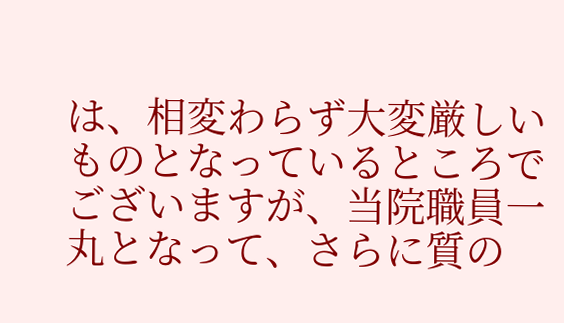は、相変わらず大変厳しいものとなっているところでございますが、当院職員一丸となって、さらに質の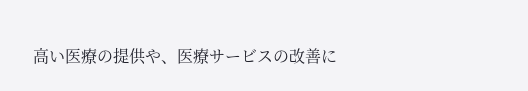高い医療の提供や、医療サービスの改善に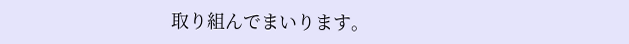取り組んでまいります。